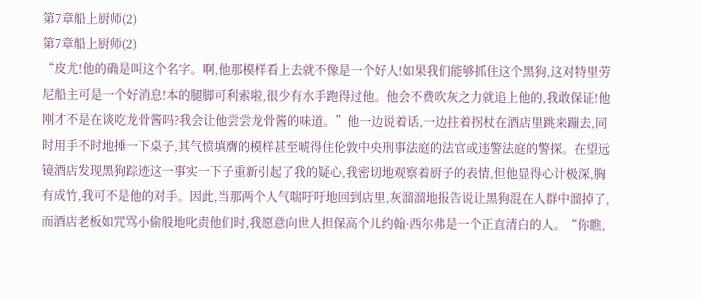第7章船上厨师(2)
第7章船上厨师(2)
“皮尤!他的确是叫这个名字。啊,他那模样看上去就不像是一个好人!如果我们能够抓住这个黑狗,这对特里劳尼船主可是一个好消息!本的腿脚可利索啦,很少有水手跑得过他。他会不费吹灰之力就追上他的,我敢保证!他刚才不是在谈吃龙骨酱吗?我会让他尝尝龙骨酱的味道。”他一边说着话,一边拄着拐杖在酒店里跳来蹦去,同时用手不时地捶一下桌子,其气愤填膺的模样甚至唬得住伦敦中央刑事法庭的法官或违警法庭的警探。在望远镜酒店发现黑狗踪迹这一事实一下子重新引起了我的疑心,我密切地观察着厨子的表情,但他显得心计极深,胸有成竹,我可不是他的对手。因此,当那两个人气喘吁吁地回到店里,灰溜溜地报告说让黑狗混在人群中溜掉了,而酒店老板如咒骂小偷般地叱责他们时,我愿意向世人担保高个儿约翰·西尔弗是一个正直清白的人。“你瞧,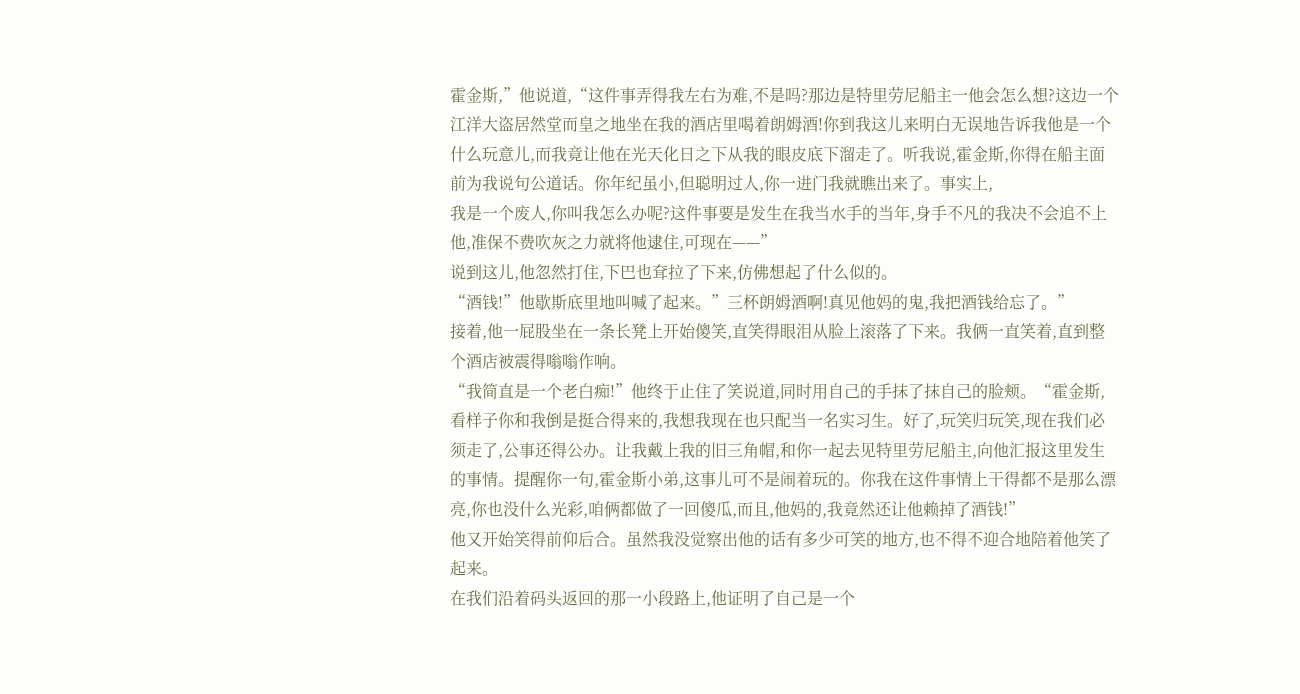霍金斯,”他说道,“这件事弄得我左右为难,不是吗?那边是特里劳尼船主一他会怎么想?这边一个江洋大盗居然堂而皇之地坐在我的酒店里喝着朗姆酒!你到我这儿来明白无误地告诉我他是一个什么玩意儿,而我竟让他在光天化日之下从我的眼皮底下溜走了。听我说,霍金斯,你得在船主面前为我说句公道话。你年纪虽小,但聪明过人,你一进门我就瞧出来了。事实上,
我是一个废人,你叫我怎么办呢?这件事要是发生在我当水手的当年,身手不凡的我决不会追不上他,准保不费吹灰之力就将他逮住,可现在——”
说到这儿,他忽然打住,下巴也耷拉了下来,仿佛想起了什么似的。
“酒钱!”他歇斯底里地叫喊了起来。”三杯朗姆酒啊!真见他妈的鬼,我把酒钱给忘了。”
接着,他一屁股坐在一条长凳上开始傻笑,直笑得眼泪从脸上滚落了下来。我俩一直笑着,直到整个酒店被震得嗡嗡作响。
“我简直是一个老白痴!”他终于止住了笑说道,同时用自己的手抹了抹自己的脸颊。“霍金斯,看样子你和我倒是挺合得来的,我想我现在也只配当一名实习生。好了,玩笑归玩笑,现在我们必须走了,公事还得公办。让我戴上我的旧三角帽,和你一起去见特里劳尼船主,向他汇报这里发生的事情。提醒你一句,霍金斯小弟,这事儿可不是闹着玩的。你我在这件事情上干得都不是那么漂亮,你也没什么光彩,咱俩都做了一回傻瓜,而且,他妈的,我竟然还让他赖掉了酒钱!”
他又开始笑得前仰后合。虽然我没觉察出他的话有多少可笑的地方,也不得不迎合地陪着他笑了起来。
在我们沿着码头返回的那一小段路上,他证明了自己是一个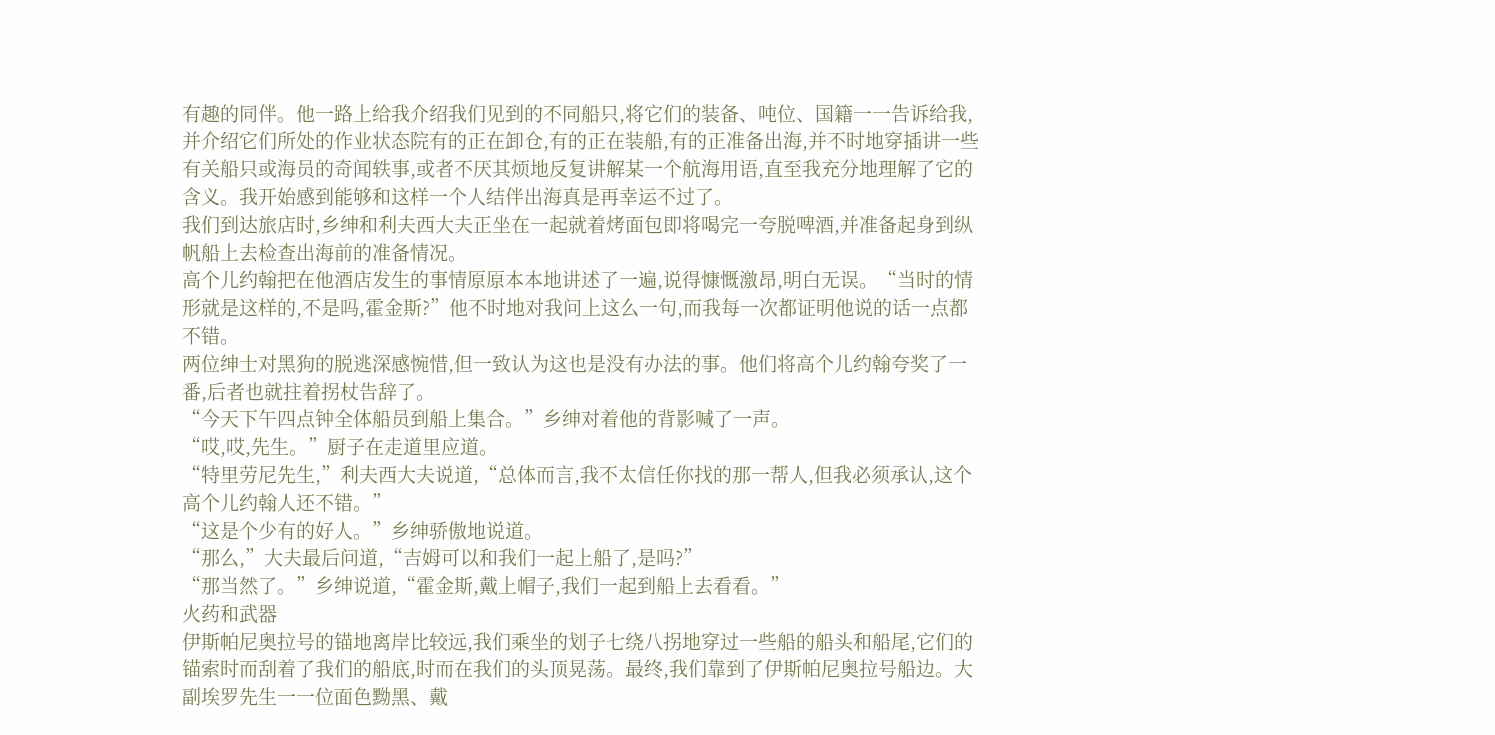有趣的同伴。他一路上给我介绍我们见到的不同船只,将它们的装备、吨位、国籍一一告诉给我,并介绍它们所处的作业状态院有的正在卸仓,有的正在装船,有的正准备出海,并不时地穿插讲一些有关船只或海员的奇闻轶事,或者不厌其烦地反复讲解某一个航海用语,直至我充分地理解了它的含义。我开始感到能够和这样一个人结伴出海真是再幸运不过了。
我们到达旅店时,乡绅和利夫西大夫正坐在一起就着烤面包即将喝完一夸脱啤酒,并准备起身到纵帆船上去检查出海前的准备情况。
高个儿约翰把在他酒店发生的事情原原本本地讲述了一遍,说得慷慨激昂,明白无误。“当时的情形就是这样的,不是吗,霍金斯?”他不时地对我问上这么一句,而我每一次都证明他说的话一点都不错。
两位绅士对黑狗的脱逃深感惋惜,但一致认为这也是没有办法的事。他们将高个儿约翰夸奖了一番,后者也就拄着拐杖告辞了。
“今天下午四点钟全体船员到船上集合。”乡绅对着他的背影喊了一声。
“哎,哎,先生。”厨子在走道里应道。
“特里劳尼先生,”利夫西大夫说道,“总体而言,我不太信任你找的那一帮人,但我必须承认,这个高个儿约翰人还不错。”
“这是个少有的好人。”乡绅骄傲地说道。
“那么,”大夫最后问道,“吉姆可以和我们一起上船了,是吗?”
“那当然了。”乡绅说道,“霍金斯,戴上帽子,我们一起到船上去看看。”
火药和武器
伊斯帕尼奥拉号的锚地离岸比较远,我们乘坐的划子七绕八拐地穿过一些船的船头和船尾,它们的锚索时而刮着了我们的船底,时而在我们的头顶晃荡。最终,我们靠到了伊斯帕尼奥拉号船边。大副埃罗先生一一位面色黝黑、戴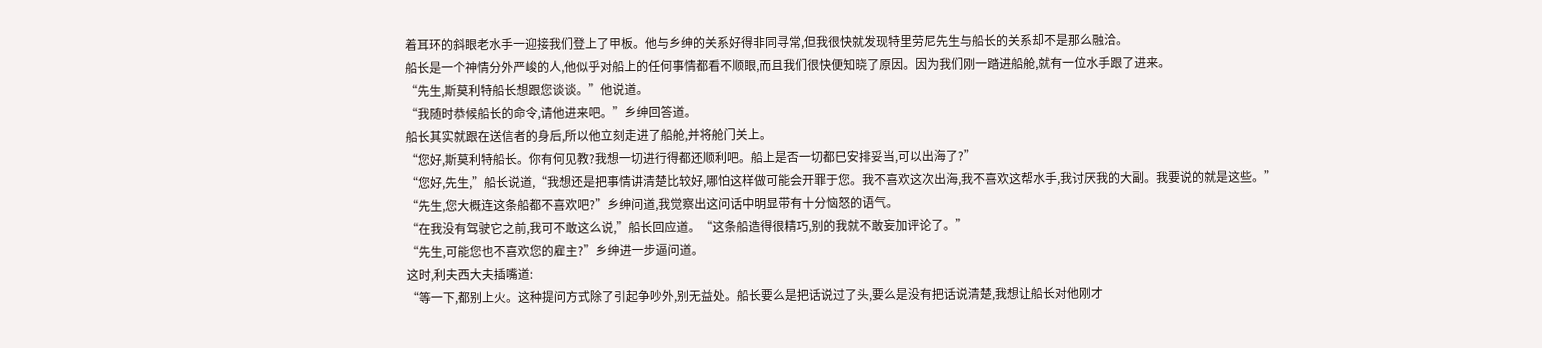着耳环的斜眼老水手一迎接我们登上了甲板。他与乡绅的关系好得非同寻常,但我很快就发现特里劳尼先生与船长的关系却不是那么融洽。
船长是一个神情分外严峻的人,他似乎对船上的任何事情都看不顺眼,而且我们很快便知晓了原因。因为我们刚一踏进船舱,就有一位水手跟了进来。
“先生,斯莫利特船长想跟您谈谈。”他说道。
“我随时恭候船长的命令,请他进来吧。”乡绅回答道。
船长其实就跟在送信者的身后,所以他立刻走进了船舱,并将舱门关上。
“您好,斯莫利特船长。你有何见教?我想一切进行得都还顺利吧。船上是否一切都巳安排妥当,可以出海了?”
“您好,先生,”船长说道,“我想还是把事情讲清楚比较好,哪怕这样做可能会开罪于您。我不喜欢这次出海,我不喜欢这帮水手,我讨厌我的大副。我要说的就是这些。”
“先生,您大概连这条船都不喜欢吧?”乡绅问道,我觉察出这问话中明显带有十分恼怒的语气。
“在我没有驾驶它之前,我可不敢这么说,”船长回应道。“这条船造得很精巧,别的我就不敢妄加评论了。”
“先生,可能您也不喜欢您的雇主?”乡绅进一步逼问道。
这时,利夫西大夫插嘴道:
“等一下,都别上火。这种提问方式除了引起争吵外,别无益处。船长要么是把话说过了头,要么是没有把话说清楚,我想让船长对他刚才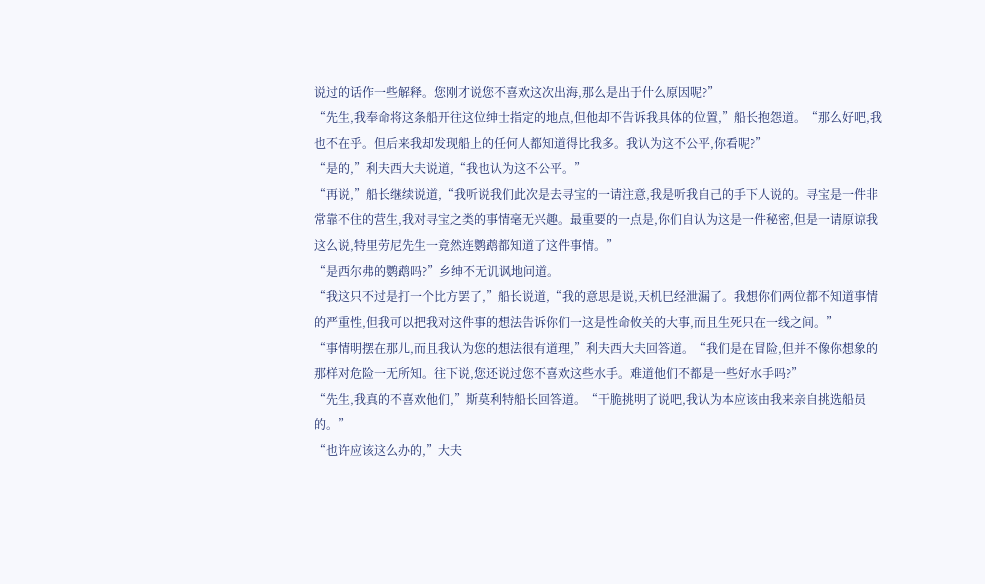说过的话作一些解释。您刚才说您不喜欢这次出海,那么是出于什么原因呢?”
“先生,我奉命将这条船开往这位绅士指定的地点,但他却不告诉我具体的位置,”船长抱怨道。“那么好吧,我也不在乎。但后来我却发现船上的任何人都知道得比我多。我认为这不公平,你看呢?”
“是的,”利夫西大夫说道,“我也认为这不公平。”
“再说,”船长继续说道,“我听说我们此次是去寻宝的一请注意,我是听我自己的手下人说的。寻宝是一件非常靠不住的营生,我对寻宝之类的事情毫无兴趣。最重要的一点是,你们自认为这是一件秘密,但是一请原谅我这么说,特里劳尼先生一竟然连鹦鹉都知道了这件事情。”
“是西尔弗的鹦鹉吗?”乡绅不无讥讽地问道。
“我这只不过是打一个比方罢了,”船长说道,“我的意思是说,天机巳经泄漏了。我想你们两位都不知道事情的严重性,但我可以把我对这件事的想法告诉你们一这是性命攸关的大事,而且生死只在一线之间。”
“事情明摆在那儿,而且我认为您的想法很有道理,”利夫西大夫回答道。“我们是在冒险,但并不像你想象的那样对危险一无所知。往下说,您还说过您不喜欢这些水手。难道他们不都是一些好水手吗?”
“先生,我真的不喜欢他们,”斯莫利特船长回答道。“干脆挑明了说吧,我认为本应该由我来亲自挑选船员的。”
“也许应该这么办的,”大夫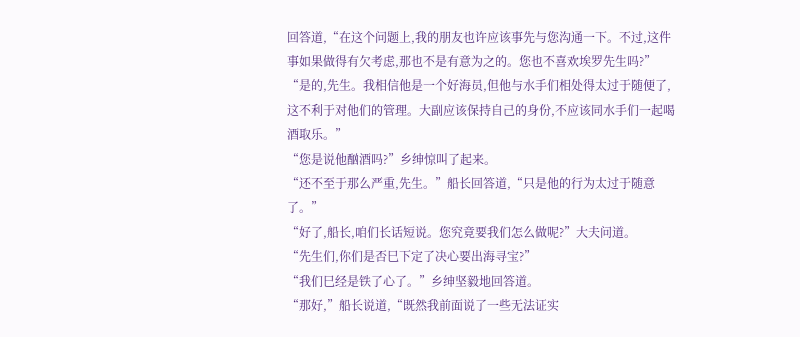回答道,“在这个问题上,我的朋友也许应该事先与您沟通一下。不过,这件事如果做得有欠考虑,那也不是有意为之的。您也不喜欢埃罗先生吗?”
“是的,先生。我相信他是一个好海员,但他与水手们相处得太过于随便了,这不利于对他们的管理。大副应该保持自己的身份,不应该同水手们一起喝酒取乐。”
“您是说他酗酒吗?”乡绅惊叫了起来。
“还不至于那么严重,先生。”船长回答道,“只是他的行为太过于随意了。”
“好了,船长,咱们长话短说。您究竟要我们怎么做呢?”大夫问道。
“先生们,你们是否巳下定了决心要出海寻宝?”
“我们巳经是铁了心了。”乡绅坚毅地回答道。
“那好,”船长说道,“既然我前面说了一些无法证实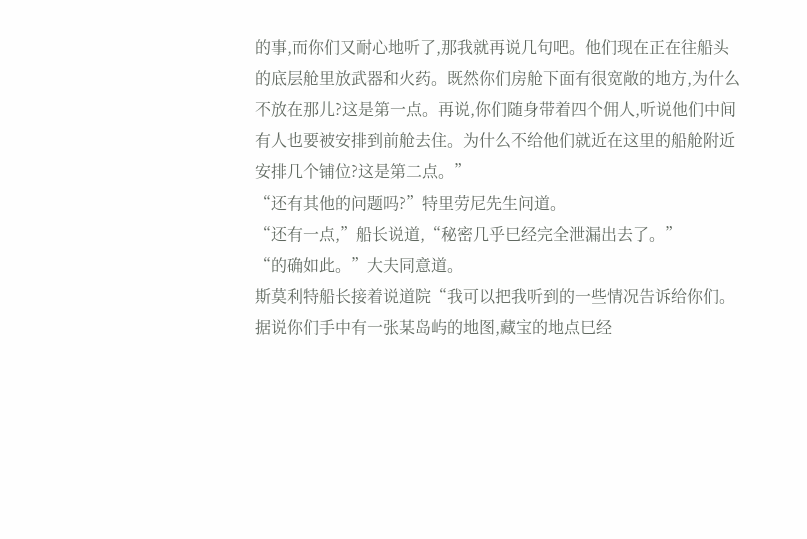的事,而你们又耐心地听了,那我就再说几句吧。他们现在正在往船头的底层舱里放武器和火药。既然你们房舱下面有很宽敞的地方,为什么不放在那儿?这是第一点。再说,你们随身带着四个佣人,听说他们中间有人也要被安排到前舱去住。为什么不给他们就近在这里的船舱附近安排几个铺位?这是第二点。”
“还有其他的问题吗?”特里劳尼先生问道。
“还有一点,”船长说道,“秘密几乎巳经完全泄漏出去了。”
“的确如此。”大夫同意道。
斯莫利特船长接着说道院“我可以把我听到的一些情况告诉给你们。据说你们手中有一张某岛屿的地图,藏宝的地点巳经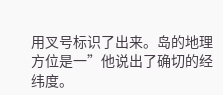用叉号标识了出来。岛的地理方位是一”他说出了确切的经纬度。